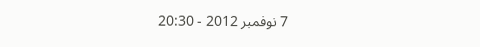7 نوفمبر 2012 - 20:30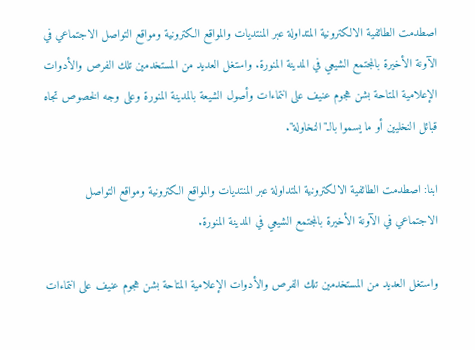اصطدمت الطائفية الالكترونية المتداولة عبر المنتديات والمواقع الكترونية ومواقع التواصل الاجتماعي في الآونة الأخيرة بالمجتمع الشيعي في المدينة المنورة. واستغل العديد من المستخدمين تلك الفرص والأدوات الإعلامية المتاحة بشن هجوم عنيف على انتماءات وأصول الشيعة بالمدينة المنورة وعلى وجه الخصوص تجاه قبائل النخليين أو ما يسموا بالـ"النخاولة".

ابنا: اصطدمت الطائفية الالكترونية المتداولة عبر المنتديات والمواقع الكترونية ومواقع التواصل الاجتماعي في الآونة الأخيرة بالمجتمع الشيعي في المدينة المنورة.

واستغل العديد من المستخدمين تلك الفرص والأدوات الإعلامية المتاحة بشن هجوم عنيف على انتماءات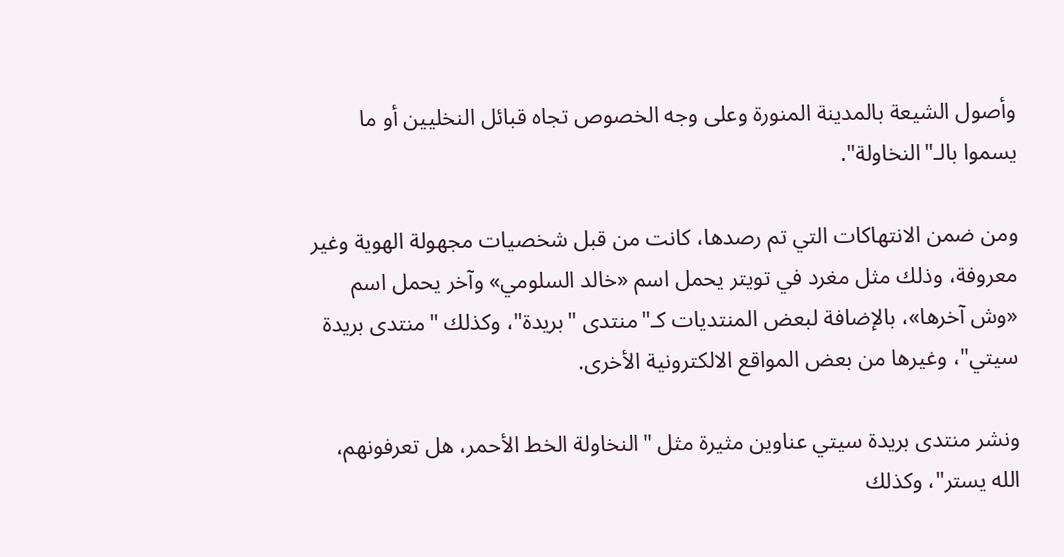وأصول الشيعة بالمدينة المنورة وعلى وجه الخصوص تجاه قبائل النخليين أو ما يسموا بالـ"النخاولة".

ومن ضمن الانتهاكات التي تم رصدها، كانت من قبل شخصيات مجهولة الهوية وغير معروفة، وذلك مثل مغرد في تويتر يحمل اسم «خالد السلومي» وآخر يحمل اسم «وش آخرها»، بالإضافة لبعض المنتديات كـ"منتدى "بريدة"، وكذلك "منتدى بريدة سيتي"، وغيرها من بعض المواقع الالكترونية الأخرى.

ونشر منتدى بريدة سيتي عناوين مثيرة مثل "النخاولة الخط الأحمر، هل تعرفونهم، الله يستر"، وكذلك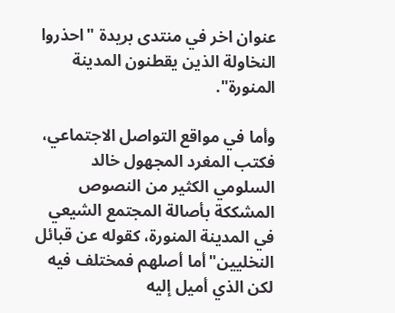عنوان اخر في منتدى بريدة "احذروا النخاولة الذين يقطنون المدينة المنورة".

وأما في مواقع التواصل الاجتماعي، فكتب المغرد المجهول خالد السلومي الكثير من النصوص المشككة بأصالة المجتمع الشيعي في المدينة المنورة، كقوله عن قبائل النخليين"أما أصلهم فمختلف فيه لكن الذي أميل إليه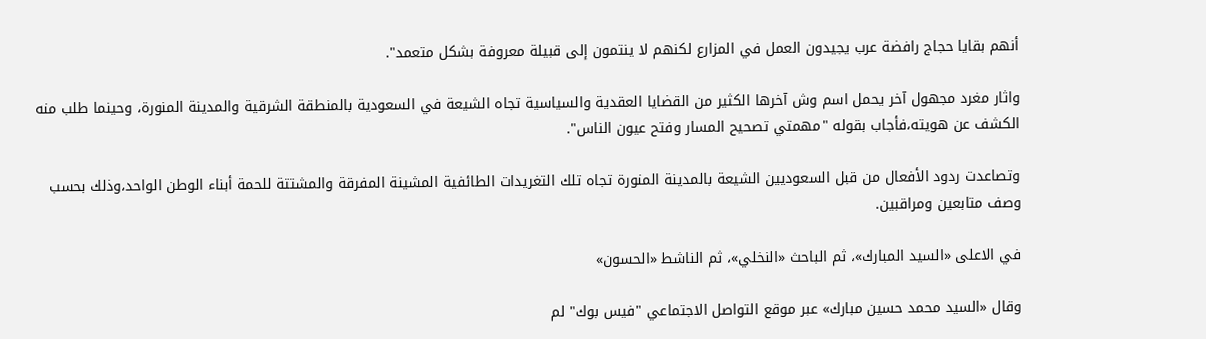أنهم بقايا حجاج رافضة عرب يجيدون العمل في المزارع لكنهم لا ينتمون إلى قبيلة معروفة بشكل متعمد".

واثار مغرد مجهول آخر يحمل اسم وش آخرها الكثير من القضايا العقدية والسياسية تجاه الشيعة في السعودية بالمنطقة الشرقية والمدينة المنورة، وحينما طلب منه الكشف عن هويته،فأجاب بقوله "مهمتي تصحيح المسار وفتح عيون الناس".

وتصاعدت ردود الأفعال من قبل السعوديين الشيعة بالمدينة المنورة تجاه تلك التغريدات الطائفية المشينة المفرقة والمشتتة للحمة أبناء الوطن الواحد،وذلك بحسب وصف متابعين ومراقبين.

في الاعلى «السيد المبارك»، ثم الباحث «النخلي»، ثم الناشط «الحسون»

وقال «السيد محمد حسين مبارك» عبر موقع التواصل الاجتماعي "فيس بوك" لم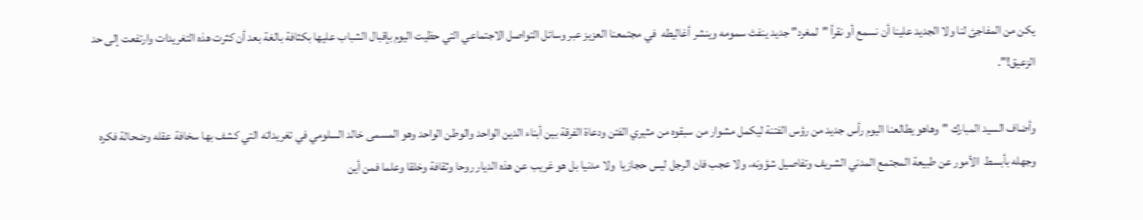يكن من المفاجئ لنا ولا الجديد علينا أن نسمع أو نقرأ "لمغرد" جديد ينفث سمومه وينشر أغاليطه  في مجتمعنا العزيز عبر وسائل التواصل الاجتماعي التي حظيت اليوم بإقبال الشباب عليها بكثافة بالغة بعد أن كثرت هذه التغريدات وارتفعت إلى حد الزعيق!".

وأضاف السيد المبارك "وهاهو يطالعنا اليوم رأس جديد من رؤس الفتنة ليكمل مشوار من سبقوه من مثيري الفتن ودعاة الفرقة بين أبناء الدين الواحد والوطن الواحد وهو المسمى خالد السلومي في تغريداته التي كشف بها سخافة عقله وضحالة فكره وجهله بأبسط  الأمور عن طبيعة المجتمع المدني الشريف وتفاصيل شؤونه، ولا عجب فان الرجل ليس حجازيا  ولا مدنيا بل هو غريب عن هذه الديار روحا وثقافة وخلقا وعلما فمن أين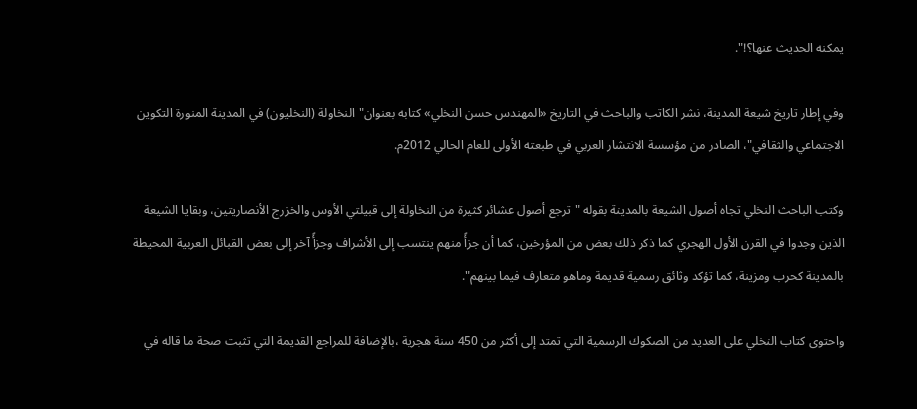يمكنه الحديث عنها؟!".

وفي إطار تاريخ شيعة المدينة، نشر الكاتب والباحث في التاريخ «المهندس حسن النخلي» كتابه بعنوان"النخاولة (النخليون) في المدينة المنورة التكوين الاجتماعي والثقافي"، الصادر من مؤسسة الانتشار العربي في طبعته الأولى للعام الحالي 2012م.

وكتب الباحث النخلي تجاه أصول الشيعة بالمدينة بقوله "ترجع أصول عشائر كثيرة من النخاولة إلى قبيلتي الأوس والخزرج الأنصاريتين، وبقايا الشيعة الذين وجدوا في القرن الأول الهجري كما ذكر ذلك بعض من المؤرخين، كما أن جزأً منهم ينتسب إلى الأشراف وجزأً آخر إلى بعض القبائل العربية المحيطة بالمدينة كحرب ومزينة، كما تؤكد وثائق رسمية قديمة وماهو متعارف فيما بينهم".

واحتوى كتاب النخلي على العديد من الصكوك الرسمية التي تمتد إلى أكثر من 450 سنة هجرية ،بالإضافة للمراجع القديمة التي تثبت صحة ما قاله في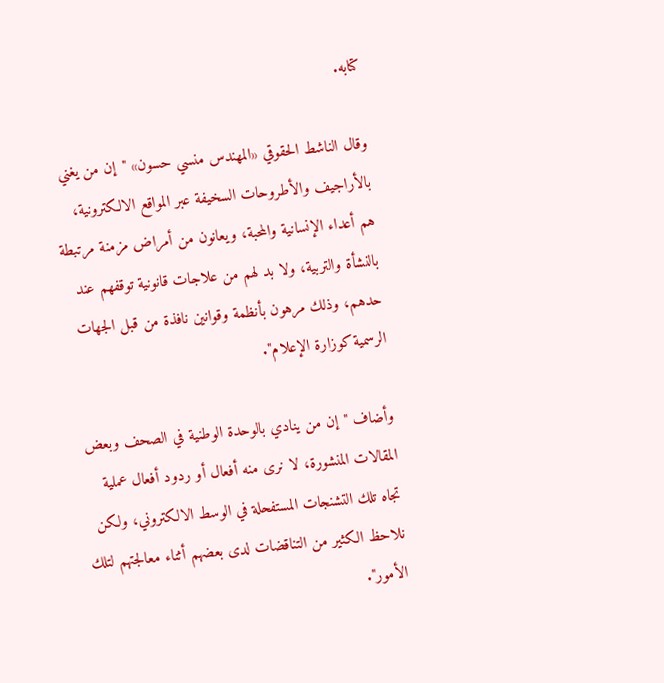كتابه.

وقال الناشط الحقوقي «المهندس منسي حسون» "إن من يغني بالأراجيف والأطروحات السخيفة عبر المواقع الالكترونية، هم أعداء الإنسانية والمحبة، ويعانون من أمراض مزمنة مرتبطة بالنشأة والتربية، ولا بد لهم من علاجات قانونية توقفهم عند حدهم، وذلك مرهون بأنظمة وقوانين نافذة من قبل الجهات الرسمية كوزارة الإعلام".

وأضاف "إن من ينادي بالوحدة الوطنية في الصحف وبعض المقالات المنشورة، لا نرى منه أفعال أو ردود أفعال عملية تجاه تلك التشنجات المستفحلة في الوسط الالكتروني، ولكن نلاحظ الكثير من التناقضات لدى بعضهم أثناء معالجتهم لتلك الأمور".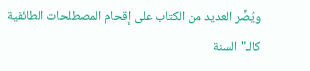ويُصٍّر العديد من الكتاب على إقحام المصطلحات الطائفية كالـ"السنة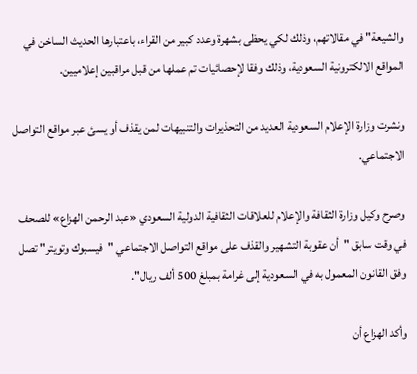والشيعة" في مقالاتهم، وذلك لكي يحظى بشهرة وعدد كبير من القراء، باعتبارها الحديث الساخن في المواقع الالكترونية السعودية، وذلك وفقا لإحصائيات تم عملها من قبل مراقبين إعلاميين.

ونشرت وزارة الإعلام السعودية العديد من التحذيرات والتنبيهات لمن يقذف أو يسئ عبر مواقع التواصل الاجتماعي.

وصرح وكيل وزارة الثقافة والإعلام للعلاقات الثقافية الدولية السعودي «عبد الرحمن الهزاع» للصحف في وقت سابق "أن عقوبة التشهير والقذف على مواقع التواصل الاجتماعي "فيسبوك وتويتر" تصل وفق القانون المعمول به في السعودية إلى غرامة بمبلغ 500 ألف ريال".

وأكد الهزاع أن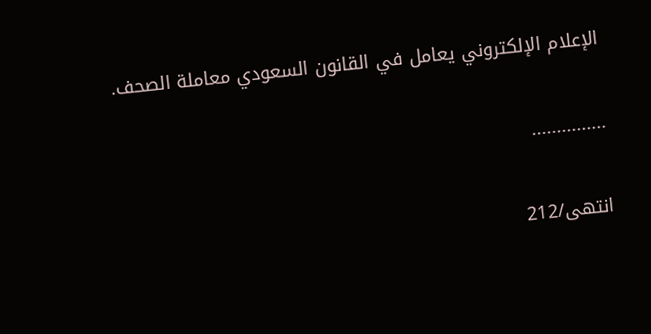الإعلام الإلكتروني يعامل في القانون السعودي معاملة الصحف.

...............

انتهی/212